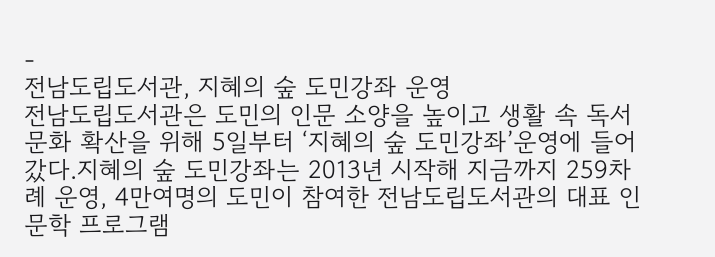-
전남도립도서관, 지혜의 숲 도민강좌 운영
전남도립도서관은 도민의 인문 소양을 높이고 생활 속 독서 문화 확산을 위해 5일부터 ‘지혜의 숲 도민강좌’운영에 들어갔다.지혜의 숲 도민강좌는 2013년 시작해 지금까지 259차례 운영, 4만여명의 도민이 참여한 전남도립도서관의 대표 인문학 프로그램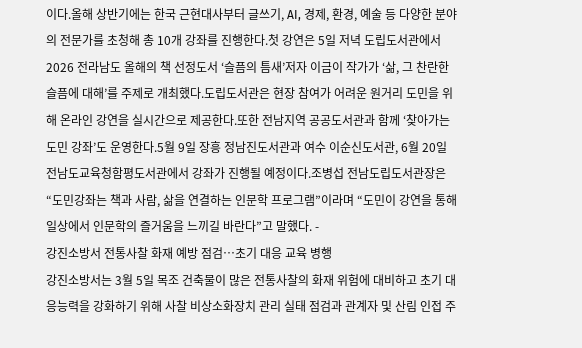이다.올해 상반기에는 한국 근현대사부터 글쓰기, AI, 경제, 환경, 예술 등 다양한 분야의 전문가를 초청해 총 10개 강좌를 진행한다.첫 강연은 5일 저녁 도립도서관에서 2026 전라남도 올해의 책 선정도서 ‘슬픔의 틈새’저자 이금이 작가가 ‘삶, 그 찬란한 슬픔에 대해’를 주제로 개최했다.도립도서관은 현장 참여가 어려운 원거리 도민을 위해 온라인 강연을 실시간으로 제공한다.또한 전남지역 공공도서관과 함께 ‘찾아가는 도민 강좌’도 운영한다.5월 9일 장흥 정남진도서관과 여수 이순신도서관, 6월 20일 전남도교육청함평도서관에서 강좌가 진행될 예정이다.조병섭 전남도립도서관장은 “도민강좌는 책과 사람, 삶을 연결하는 인문학 프로그램”이라며 “도민이 강연을 통해 일상에서 인문학의 즐거움을 느끼길 바란다”고 말했다. -
강진소방서 전통사찰 화재 예방 점검…초기 대응 교육 병행
강진소방서는 3월 5일 목조 건축물이 많은 전통사찰의 화재 위험에 대비하고 초기 대응능력을 강화하기 위해 사찰 비상소화장치 관리 실태 점검과 관계자 및 산림 인접 주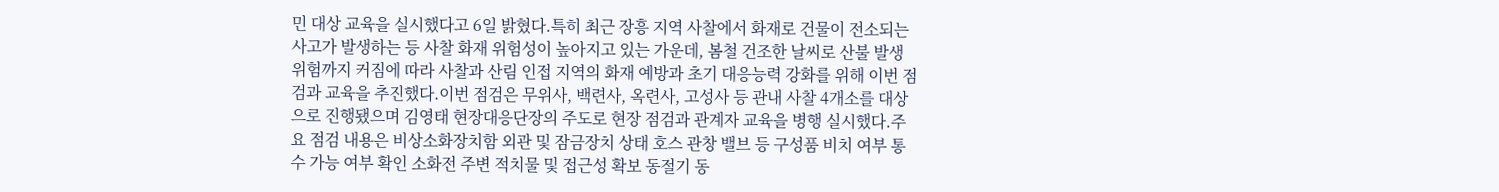민 대상 교육을 실시했다고 6일 밝혔다.특히 최근 장흥 지역 사찰에서 화재로 건물이 전소되는 사고가 발생하는 등 사찰 화재 위험성이 높아지고 있는 가운데, 봄철 건조한 날씨로 산불 발생 위험까지 커짐에 따라 사찰과 산림 인접 지역의 화재 예방과 초기 대응능력 강화를 위해 이번 점검과 교육을 추진했다.이번 점검은 무위사, 백련사, 옥련사, 고성사 등 관내 사찰 4개소를 대상으로 진행됐으며 김영태 현장대응단장의 주도로 현장 점검과 관계자 교육을 병행 실시했다.주요 점검 내용은 비상소화장치함 외관 및 잠금장치 상태 호스 관창 밸브 등 구성품 비치 여부 통수 가능 여부 확인 소화전 주변 적치물 및 접근성 확보 동절기 동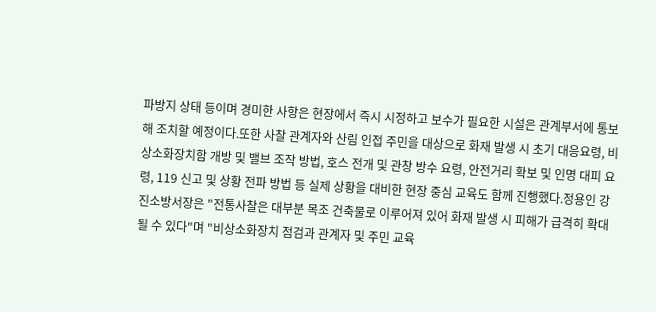파방지 상태 등이며 경미한 사항은 현장에서 즉시 시정하고 보수가 필요한 시설은 관계부서에 통보해 조치할 예정이다.또한 사찰 관계자와 산림 인접 주민을 대상으로 화재 발생 시 초기 대응요령, 비상소화장치함 개방 및 밸브 조작 방법, 호스 전개 및 관창 방수 요령, 안전거리 확보 및 인명 대피 요령, 119 신고 및 상황 전파 방법 등 실제 상황을 대비한 현장 중심 교육도 함께 진행했다.정용인 강진소방서장은 "전통사찰은 대부분 목조 건축물로 이루어져 있어 화재 발생 시 피해가 급격히 확대될 수 있다"며 "비상소화장치 점검과 관계자 및 주민 교육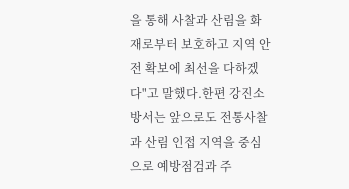을 통해 사찰과 산림을 화재로부터 보호하고 지역 안전 확보에 최선을 다하겠다"고 말했다.한편 강진소방서는 앞으로도 전통사찰과 산림 인접 지역을 중심으로 예방점검과 주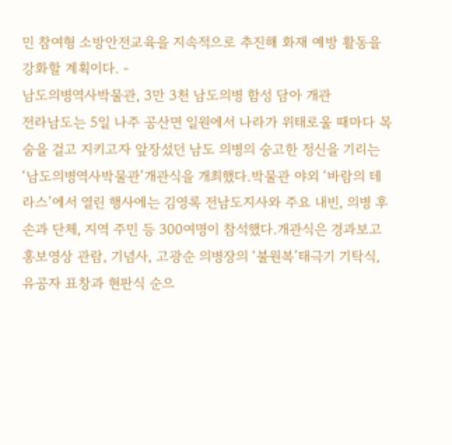민 참여형 소방안전교육을 지속적으로 추진해 화재 예방 활동을 강화할 계획이다. -
남도의병역사박물관, 3만 3천 남도의병 함성 담아 개관
전라남도는 5일 나주 공산면 일원에서 나라가 위태로울 때마다 목숨을 걸고 지키고자 앞장섰던 남도 의병의 숭고한 정신을 기리는 ‘남도의병역사박물관’개관식을 개최했다.박물관 야외 ‘바람의 테라스’에서 열린 행사에는 김영록 전남도지사와 주요 내빈, 의병 후손과 단체, 지역 주민 등 300여명이 참석했다.개관식은 경과보고 홍보영상 관람, 기념사, 고광순 의병장의 ‘불원복’태극기 기탁식, 유공자 표창과 현판식 순으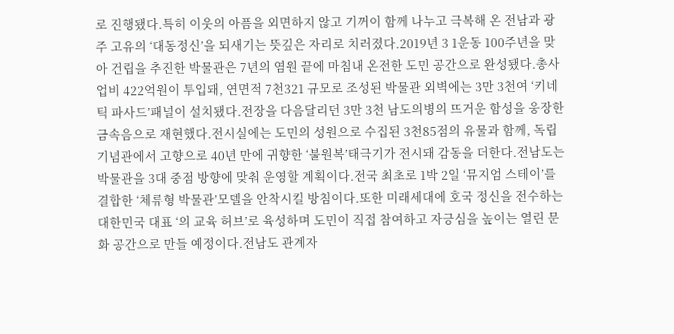로 진행됐다.특히 이웃의 아픔을 외면하지 않고 기꺼이 함께 나누고 극복해 온 전남과 광주 고유의 ‘대동정신’을 되새기는 뜻깊은 자리로 치러졌다.2019년 3 1운동 100주년을 맞아 건립을 추진한 박물관은 7년의 염원 끝에 마침내 온전한 도민 공간으로 완성됐다.총사업비 422억원이 투입돼, 연면적 7천321 규모로 조성된 박물관 외벽에는 3만 3천여 ‘키네틱 파사드’패널이 설치됐다.전장을 다음달리던 3만 3천 남도의병의 뜨거운 함성을 웅장한 금속음으로 재현했다.전시실에는 도민의 성원으로 수집된 3천85점의 유물과 함께, 독립기념관에서 고향으로 40년 만에 귀향한 ‘불원복’태극기가 전시돼 감동을 더한다.전남도는 박물관을 3대 중점 방향에 맞춰 운영할 계획이다.전국 최초로 1박 2일 ‘뮤지엄 스테이’를 결합한 ‘체류형 박물관’모델을 안착시킬 방침이다.또한 미래세대에 호국 정신을 전수하는 대한민국 대표 ‘의 교육 허브’로 육성하며 도민이 직접 참여하고 자긍심을 높이는 열린 문화 공간으로 만들 예정이다.전남도 관계자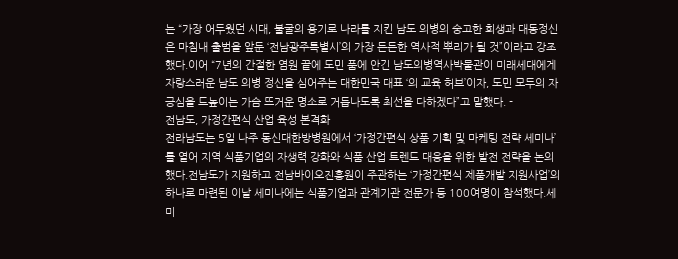는 “가장 어두웠던 시대, 불굴의 용기로 나라를 지킨 남도 의병의 숭고한 희생과 대동정신은 마침내 출범을 앞둔 ‘전남광주특별시’의 가장 든든한 역사적 뿌리가 될 것”이라고 강조했다.이어 “7년의 간절한 염원 끝에 도민 품에 안긴 남도의병역사박물관이 미래세대에게 자랑스러운 남도 의병 정신을 심어주는 대한민국 대표 ‘의 교육 허브’이자, 도민 모두의 자긍심을 드높이는 가슴 뜨거운 명소로 거듭나도록 최선을 다하겠다”고 말했다. -
전남도, 가정간편식 산업 육성 본격화
전라남도는 5일 나주 동신대한방병원에서 ‘가정간편식 상품 기획 및 마케팅 전략 세미나’를 열어 지역 식품기업의 자생력 강화와 식품 산업 트렌드 대응을 위한 발전 전략을 논의했다.전남도가 지원하고 전남바이오진흥원이 주관하는 ‘가정간편식 제품개발 지원사업’의 하나로 마련된 이날 세미나에는 식품기업과 관계기관 전문가 등 100여명이 참석했다.세미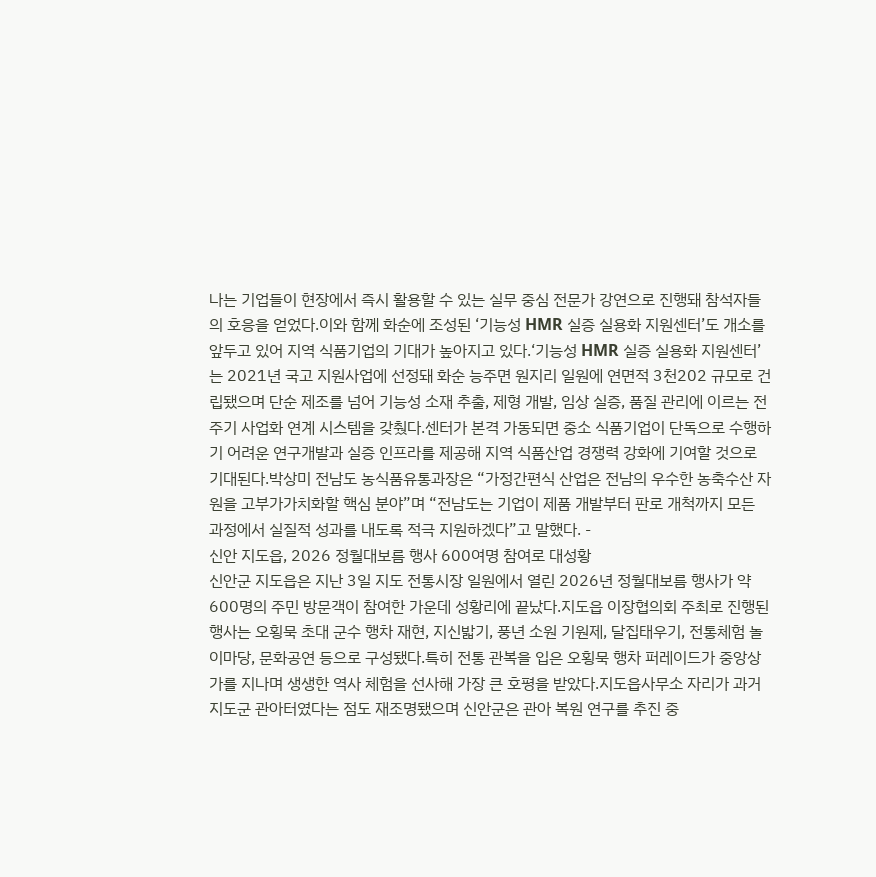나는 기업들이 현장에서 즉시 활용할 수 있는 실무 중심 전문가 강연으로 진행돼 참석자들의 호응을 얻었다.이와 함께 화순에 조성된 ‘기능성 HMR 실증 실용화 지원센터’도 개소를 앞두고 있어 지역 식품기업의 기대가 높아지고 있다.‘기능성 HMR 실증 실용화 지원센터’는 2021년 국고 지원사업에 선정돼 화순 능주면 원지리 일원에 연면적 3천202 규모로 건립됐으며 단순 제조를 넘어 기능성 소재 추출, 제형 개발, 임상 실증, 품질 관리에 이르는 전주기 사업화 연계 시스템을 갖췄다.센터가 본격 가동되면 중소 식품기업이 단독으로 수행하기 어려운 연구개발과 실증 인프라를 제공해 지역 식품산업 경쟁력 강화에 기여할 것으로 기대된다.박상미 전남도 농식품유통과장은 “가정간편식 산업은 전남의 우수한 농축수산 자원을 고부가가치화할 핵심 분야”며 “전남도는 기업이 제품 개발부터 판로 개척까지 모든 과정에서 실질적 성과를 내도록 적극 지원하겠다”고 말했다. -
신안 지도읍, 2026 정월대보름 행사 600여명 참여로 대성황
신안군 지도읍은 지난 3일 지도 전통시장 일원에서 열린 2026년 정월대보름 행사가 약 600명의 주민 방문객이 참여한 가운데 성황리에 끝났다.지도읍 이장협의회 주최로 진행된 행사는 오횡묵 초대 군수 행차 재현, 지신밟기, 풍년 소원 기원제, 달집태우기, 전통체험 놀이마당, 문화공연 등으로 구성됐다.특히 전통 관복을 입은 오횡묵 행차 퍼레이드가 중앙상가를 지나며 생생한 역사 체험을 선사해 가장 큰 호평을 받았다.지도읍사무소 자리가 과거 지도군 관아터였다는 점도 재조명됐으며 신안군은 관아 복원 연구를 추진 중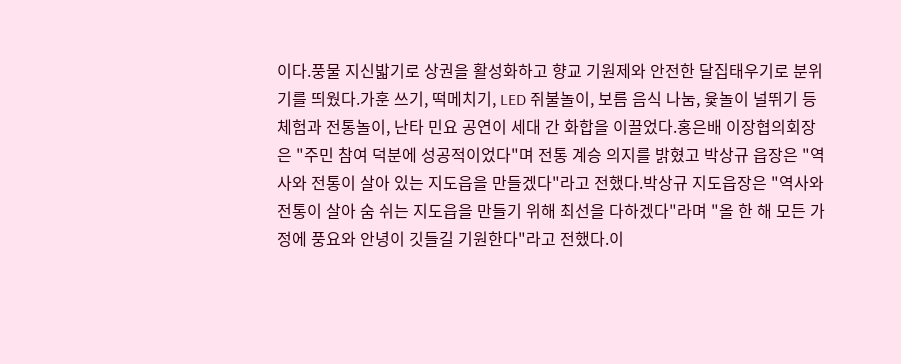이다.풍물 지신밟기로 상권을 활성화하고 향교 기원제와 안전한 달집태우기로 분위기를 띄웠다.가훈 쓰기, 떡메치기, LED 쥐불놀이, 보름 음식 나눔, 윷놀이 널뛰기 등 체험과 전통놀이, 난타 민요 공연이 세대 간 화합을 이끌었다.홍은배 이장협의회장은 "주민 참여 덕분에 성공적이었다"며 전통 계승 의지를 밝혔고 박상규 읍장은 "역사와 전통이 살아 있는 지도읍을 만들겠다"라고 전했다.박상규 지도읍장은 "역사와 전통이 살아 숨 쉬는 지도읍을 만들기 위해 최선을 다하겠다"라며 "올 한 해 모든 가정에 풍요와 안녕이 깃들길 기원한다"라고 전했다.이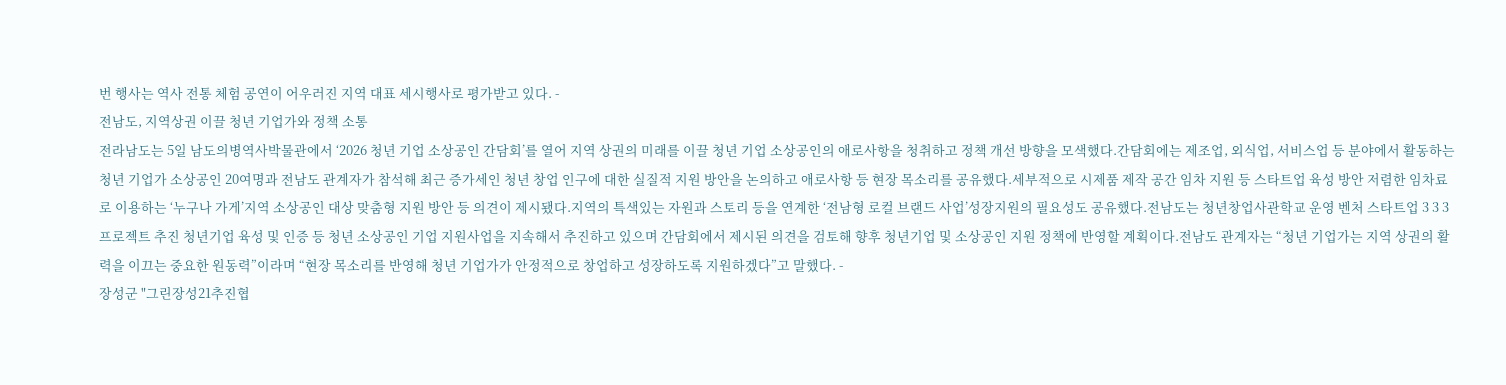번 행사는 역사 전통 체험 공연이 어우러진 지역 대표 세시행사로 평가받고 있다. -
전남도, 지역상권 이끌 청년 기업가와 정책 소통
전라남도는 5일 남도의병역사박물관에서 ‘2026 청년 기업 소상공인 간담회’를 열어 지역 상권의 미래를 이끌 청년 기업 소상공인의 애로사항을 청취하고 정책 개선 방향을 모색했다.간담회에는 제조업, 외식업, 서비스업 등 분야에서 활동하는 청년 기업가 소상공인 20여명과 전남도 관계자가 참석해 최근 증가세인 청년 창업 인구에 대한 실질적 지원 방안을 논의하고 애로사항 등 현장 목소리를 공유했다.세부적으로 시제품 제작 공간 임차 지원 등 스타트업 육성 방안 저렴한 임차료로 이용하는 ‘누구나 가게’지역 소상공인 대상 맞춤형 지원 방안 등 의견이 제시됐다.지역의 특색있는 자원과 스토리 등을 연계한 ‘전남형 로컬 브랜드 사업’성장지원의 필요성도 공유했다.전남도는 청년창업사관학교 운영 벤처 스타트업 3 3 3 프로젝트 추진 청년기업 육성 및 인증 등 청년 소상공인 기업 지원사업을 지속해서 추진하고 있으며 간담회에서 제시된 의견을 검토해 향후 청년기업 및 소상공인 지원 정책에 반영할 계획이다.전남도 관계자는 “청년 기업가는 지역 상권의 활력을 이끄는 중요한 원동력”이라며 “현장 목소리를 반영해 청년 기업가가 안정적으로 창업하고 성장하도록 지원하겠다”고 말했다. -
장성군 "그린장성21추진협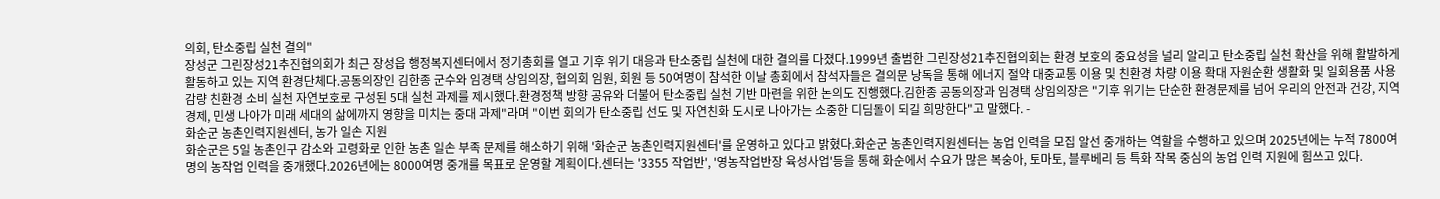의회, 탄소중립 실천 결의"
장성군 그린장성21추진협의회가 최근 장성읍 행정복지센터에서 정기총회를 열고 기후 위기 대응과 탄소중립 실천에 대한 결의를 다졌다.1999년 출범한 그린장성21추진협의회는 환경 보호의 중요성을 널리 알리고 탄소중립 실천 확산을 위해 활발하게 활동하고 있는 지역 환경단체다.공동의장인 김한종 군수와 임경택 상임의장, 협의회 임원, 회원 등 50여명이 참석한 이날 총회에서 참석자들은 결의문 낭독을 통해 에너지 절약 대중교통 이용 및 친환경 차량 이용 확대 자원순환 생활화 및 일회용품 사용 감량 친환경 소비 실천 자연보호로 구성된 5대 실천 과제를 제시했다.환경정책 방향 공유와 더불어 탄소중립 실천 기반 마련을 위한 논의도 진행했다.김한종 공동의장과 임경택 상임의장은 "기후 위기는 단순한 환경문제를 넘어 우리의 안전과 건강, 지역경제, 민생 나아가 미래 세대의 삶에까지 영향을 미치는 중대 과제"라며 "이번 회의가 탄소중립 선도 및 자연친화 도시로 나아가는 소중한 디딤돌이 되길 희망한다"고 말했다. -
화순군 농촌인력지원센터, 농가 일손 지원
화순군은 5일 농촌인구 감소와 고령화로 인한 농촌 일손 부족 문제를 해소하기 위해 '화순군 농촌인력지원센터'를 운영하고 있다고 밝혔다.화순군 농촌인력지원센터는 농업 인력을 모집 알선 중개하는 역할을 수행하고 있으며 2025년에는 누적 7800여명의 농작업 인력을 중개했다.2026년에는 8000여명 중개를 목표로 운영할 계획이다.센터는 '3355 작업반', '영농작업반장 육성사업'등을 통해 화순에서 수요가 많은 복숭아, 토마토, 블루베리 등 특화 작목 중심의 농업 인력 지원에 힘쓰고 있다.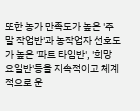또한 농가 만족도가 높은 '주말 작업반'과 농작업자 선호도가 높은 '파트 타임반', '희망 요일반'등을 지속적이고 체계적으로 운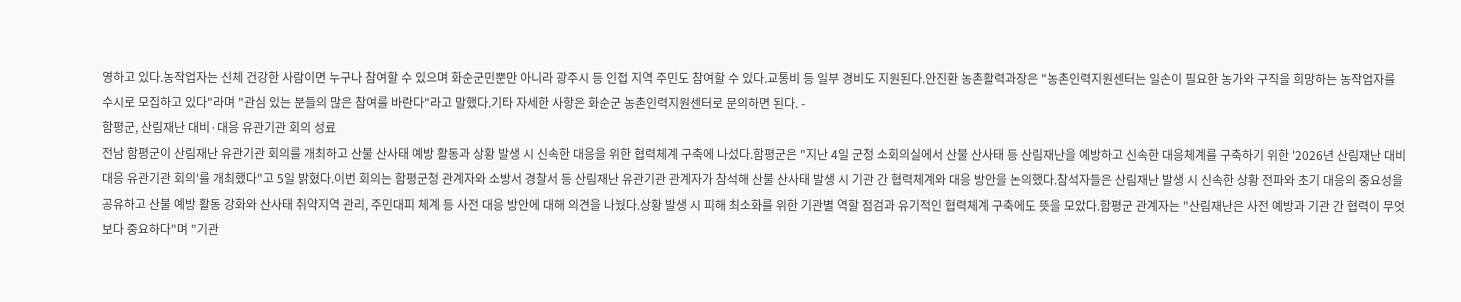영하고 있다.농작업자는 신체 건강한 사람이면 누구나 참여할 수 있으며 화순군민뿐만 아니라 광주시 등 인접 지역 주민도 참여할 수 있다.교통비 등 일부 경비도 지원된다.안진환 농촌활력과장은 "농촌인력지원센터는 일손이 필요한 농가와 구직을 희망하는 농작업자를 수시로 모집하고 있다"라며 "관심 있는 분들의 많은 참여를 바란다"라고 말했다.기타 자세한 사항은 화순군 농촌인력지원센터로 문의하면 된다. -
함평군, 산림재난 대비·대응 유관기관 회의 성료
전남 함평군이 산림재난 유관기관 회의를 개최하고 산불 산사태 예방 활동과 상황 발생 시 신속한 대응을 위한 협력체계 구축에 나섰다.함평군은 "지난 4일 군청 소회의실에서 산불 산사태 등 산림재난을 예방하고 신속한 대응체계를 구축하기 위한 '2026년 산림재난 대비 대응 유관기관 회의'를 개최했다"고 5일 밝혔다.이번 회의는 함평군청 관계자와 소방서 경찰서 등 산림재난 유관기관 관계자가 참석해 산불 산사태 발생 시 기관 간 협력체계와 대응 방안을 논의했다.참석자들은 산림재난 발생 시 신속한 상황 전파와 초기 대응의 중요성을 공유하고 산불 예방 활동 강화와 산사태 취약지역 관리, 주민대피 체계 등 사전 대응 방안에 대해 의견을 나눴다.상황 발생 시 피해 최소화를 위한 기관별 역할 점검과 유기적인 협력체계 구축에도 뜻을 모았다.함평군 관계자는 "산림재난은 사전 예방과 기관 간 협력이 무엇보다 중요하다"며 "기관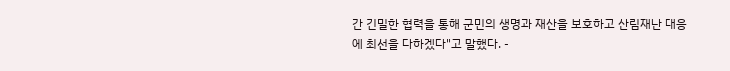간 긴밀한 협력을 통해 군민의 생명과 재산을 보호하고 산림재난 대응에 최선을 다하겠다"고 말했다. -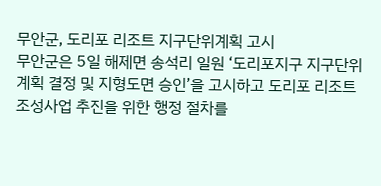무안군, 도리포 리조트 지구단위계획 고시
무안군은 5일 해제면 송석리 일원 ‘도리포지구 지구단위계획 결정 및 지형도면 승인’을 고시하고 도리포 리조트 조성사업 추진을 위한 행정 절차를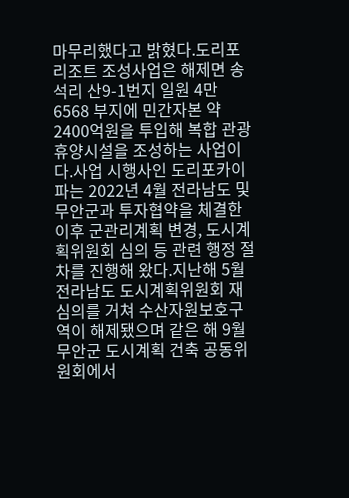마무리했다고 밝혔다.도리포 리조트 조성사업은 해제면 송석리 산9-1번지 일원 4만6568 부지에 민간자본 약 2400억원을 투입해 복합 관광 휴양시설을 조성하는 사업이다.사업 시행사인 도리포카이파는 2022년 4월 전라남도 및 무안군과 투자협약을 체결한 이후 군관리계획 변경, 도시계획위원회 심의 등 관련 행정 절차를 진행해 왔다.지난해 5월 전라남도 도시계획위원회 재심의를 거쳐 수산자원보호구역이 해제됐으며 같은 해 9월 무안군 도시계획 건축 공동위원회에서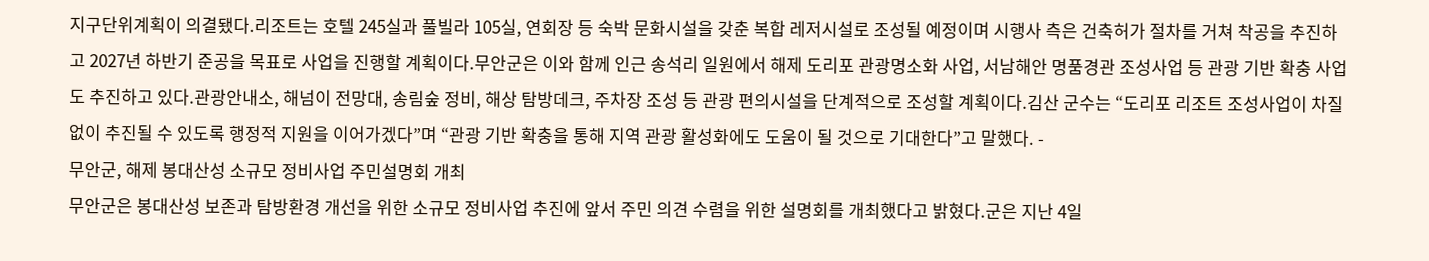지구단위계획이 의결됐다.리조트는 호텔 245실과 풀빌라 105실, 연회장 등 숙박 문화시설을 갖춘 복합 레저시설로 조성될 예정이며 시행사 측은 건축허가 절차를 거쳐 착공을 추진하고 2027년 하반기 준공을 목표로 사업을 진행할 계획이다.무안군은 이와 함께 인근 송석리 일원에서 해제 도리포 관광명소화 사업, 서남해안 명품경관 조성사업 등 관광 기반 확충 사업도 추진하고 있다.관광안내소, 해넘이 전망대, 송림숲 정비, 해상 탐방데크, 주차장 조성 등 관광 편의시설을 단계적으로 조성할 계획이다.김산 군수는 “도리포 리조트 조성사업이 차질 없이 추진될 수 있도록 행정적 지원을 이어가겠다”며 “관광 기반 확충을 통해 지역 관광 활성화에도 도움이 될 것으로 기대한다”고 말했다. -
무안군, 해제 봉대산성 소규모 정비사업 주민설명회 개최
무안군은 봉대산성 보존과 탐방환경 개선을 위한 소규모 정비사업 추진에 앞서 주민 의견 수렴을 위한 설명회를 개최했다고 밝혔다.군은 지난 4일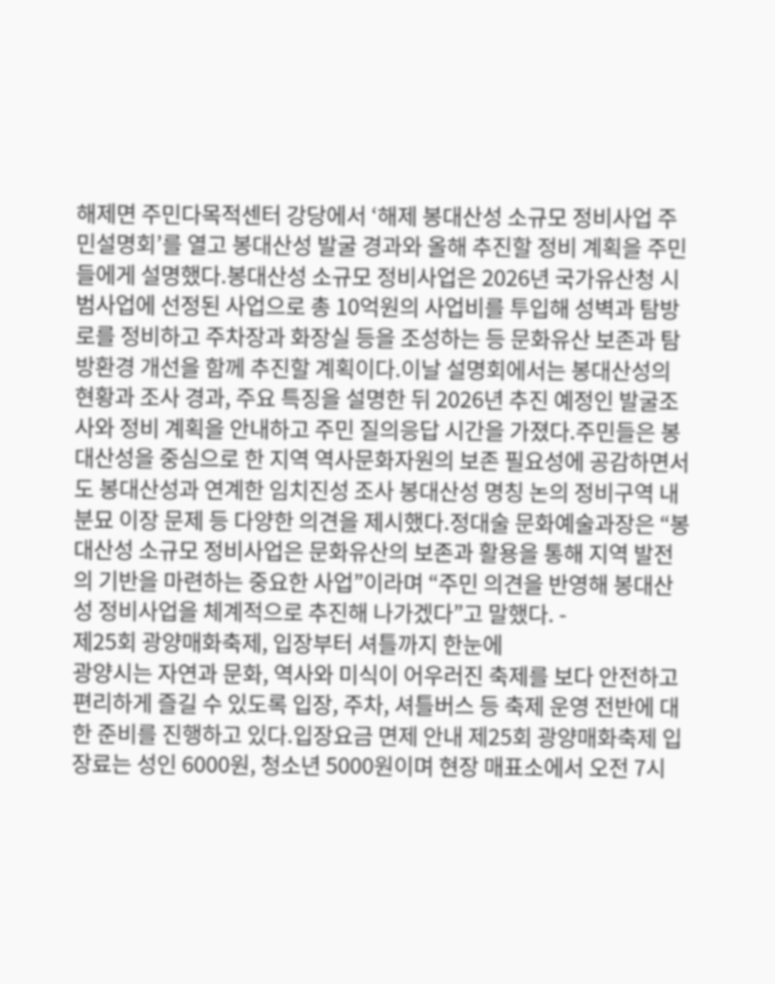해제면 주민다목적센터 강당에서 ‘해제 봉대산성 소규모 정비사업 주민설명회’를 열고 봉대산성 발굴 경과와 올해 추진할 정비 계획을 주민들에게 설명했다.봉대산성 소규모 정비사업은 2026년 국가유산청 시범사업에 선정된 사업으로 총 10억원의 사업비를 투입해 성벽과 탐방로를 정비하고 주차장과 화장실 등을 조성하는 등 문화유산 보존과 탐방환경 개선을 함께 추진할 계획이다.이날 설명회에서는 봉대산성의 현황과 조사 경과, 주요 특징을 설명한 뒤 2026년 추진 예정인 발굴조사와 정비 계획을 안내하고 주민 질의응답 시간을 가졌다.주민들은 봉대산성을 중심으로 한 지역 역사문화자원의 보존 필요성에 공감하면서도 봉대산성과 연계한 임치진성 조사 봉대산성 명칭 논의 정비구역 내 분묘 이장 문제 등 다양한 의견을 제시했다.정대술 문화예술과장은 “봉대산성 소규모 정비사업은 문화유산의 보존과 활용을 통해 지역 발전의 기반을 마련하는 중요한 사업”이라며 “주민 의견을 반영해 봉대산성 정비사업을 체계적으로 추진해 나가겠다”고 말했다. -
제25회 광양매화축제, 입장부터 셔틀까지 한눈에
광양시는 자연과 문화, 역사와 미식이 어우러진 축제를 보다 안전하고 편리하게 즐길 수 있도록 입장, 주차, 셔틀버스 등 축제 운영 전반에 대한 준비를 진행하고 있다.입장요금 면제 안내 제25회 광양매화축제 입장료는 성인 6000원, 청소년 5000원이며 현장 매표소에서 오전 7시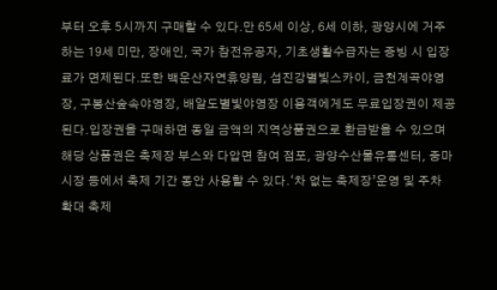부터 오후 5시까지 구매할 수 있다.만 65세 이상, 6세 이하, 광양시에 거주하는 19세 미만, 장애인, 국가 참전유공자, 기초생활수급자는 증빙 시 입장료가 면제된다.또한 백운산자연휴양림, 섬진강별빛스카이, 금천계곡야영장, 구봉산숲속야영장, 배알도별빛야영장 이용객에게도 무료입장권이 제공된다.입장권을 구매하면 동일 금액의 지역상품권으로 환급받을 수 있으며 해당 상품권은 축제장 부스와 다압면 참여 점포, 광양수산물유통센터, 중마시장 등에서 축제 기간 동안 사용할 수 있다.‘차 없는 축제장’운영 및 주차 확대 축제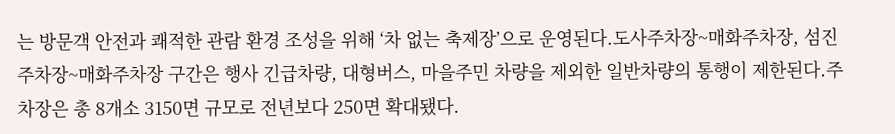는 방문객 안전과 쾌적한 관람 환경 조성을 위해 ‘차 없는 축제장’으로 운영된다.도사주차장~매화주차장, 섬진주차장~매화주차장 구간은 행사 긴급차량, 대형버스, 마을주민 차량을 제외한 일반차량의 통행이 제한된다.주차장은 총 8개소 3150면 규모로 전년보다 250면 확대됐다.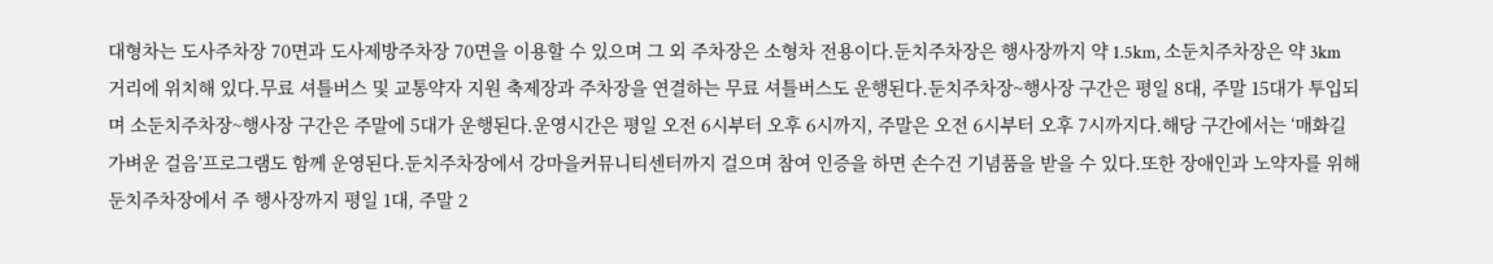대형차는 도사주차장 70면과 도사제방주차장 70면을 이용할 수 있으며 그 외 주차장은 소형차 전용이다.둔치주차장은 행사장까지 약 1.5km, 소둔치주차장은 약 3km 거리에 위치해 있다.무료 셔틀버스 및 교통약자 지원 축제장과 주차장을 연결하는 무료 셔틀버스도 운행된다.둔치주차장~행사장 구간은 평일 8대, 주말 15대가 투입되며 소둔치주차장~행사장 구간은 주말에 5대가 운행된다.운영시간은 평일 오전 6시부터 오후 6시까지, 주말은 오전 6시부터 오후 7시까지다.해당 구간에서는 ‘매화길 가벼운 걸음’프로그램도 함께 운영된다.둔치주차장에서 강마을커뮤니티센터까지 걸으며 참여 인증을 하면 손수건 기념품을 받을 수 있다.또한 장애인과 노약자를 위해 둔치주차장에서 주 행사장까지 평일 1대, 주말 2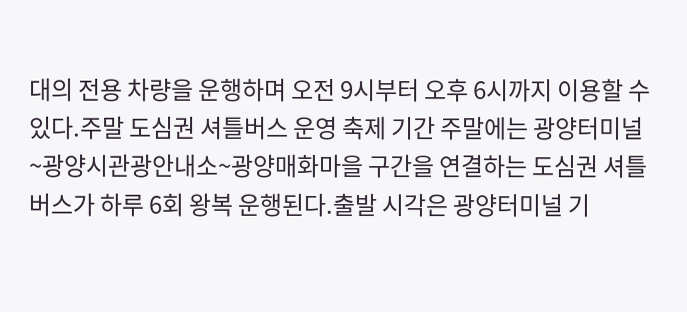대의 전용 차량을 운행하며 오전 9시부터 오후 6시까지 이용할 수 있다.주말 도심권 셔틀버스 운영 축제 기간 주말에는 광양터미널~광양시관광안내소~광양매화마을 구간을 연결하는 도심권 셔틀버스가 하루 6회 왕복 운행된다.출발 시각은 광양터미널 기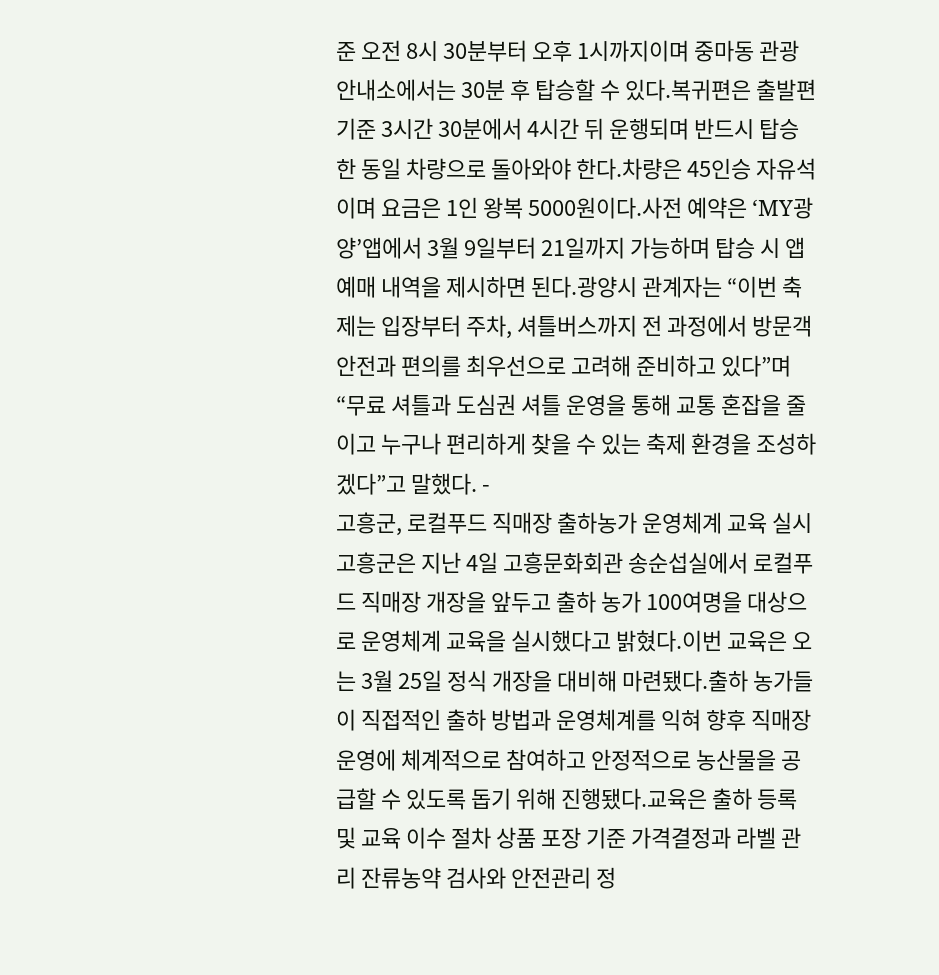준 오전 8시 30분부터 오후 1시까지이며 중마동 관광안내소에서는 30분 후 탑승할 수 있다.복귀편은 출발편 기준 3시간 30분에서 4시간 뒤 운행되며 반드시 탑승한 동일 차량으로 돌아와야 한다.차량은 45인승 자유석이며 요금은 1인 왕복 5000원이다.사전 예약은 ‘MY광양’앱에서 3월 9일부터 21일까지 가능하며 탑승 시 앱 예매 내역을 제시하면 된다.광양시 관계자는 “이번 축제는 입장부터 주차, 셔틀버스까지 전 과정에서 방문객 안전과 편의를 최우선으로 고려해 준비하고 있다”며 “무료 셔틀과 도심권 셔틀 운영을 통해 교통 혼잡을 줄이고 누구나 편리하게 찾을 수 있는 축제 환경을 조성하겠다”고 말했다. -
고흥군, 로컬푸드 직매장 출하농가 운영체계 교육 실시
고흥군은 지난 4일 고흥문화회관 송순섭실에서 로컬푸드 직매장 개장을 앞두고 출하 농가 100여명을 대상으로 운영체계 교육을 실시했다고 밝혔다.이번 교육은 오는 3월 25일 정식 개장을 대비해 마련됐다.출하 농가들이 직접적인 출하 방법과 운영체계를 익혀 향후 직매장 운영에 체계적으로 참여하고 안정적으로 농산물을 공급할 수 있도록 돕기 위해 진행됐다.교육은 출하 등록 및 교육 이수 절차 상품 포장 기준 가격결정과 라벨 관리 잔류농약 검사와 안전관리 정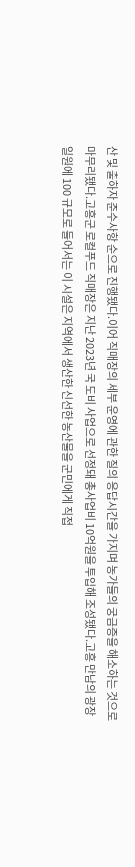산 및 출하자 준수사항 순으로 진행됐다.이어 직매장의 세부 운영에 관한 질의 응답시간을 가지며 농가들의 궁금증을 해소하는 것으로 마무리됐다.고흥군 로컬푸드 직매장은 지난 2023년 국 도비 사업으로 선정돼 총사업비 10억원을 투입해 조성됐다.고흥 만남의 광장 일원에 100 규모로 들어서는 이 시설은 지역에서 생산한 신선한 농산물을 군민에게 직접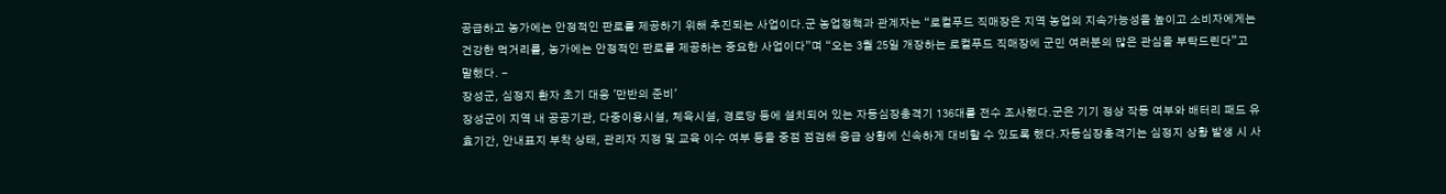공급하고 농가에는 안정적인 판로를 제공하기 위해 추진되는 사업이다.군 농업정책과 관계자는 “로컬푸드 직매장은 지역 농업의 지속가능성을 높이고 소비자에게는 건강한 먹거리를, 농가에는 안정적인 판로를 제공하는 중요한 사업이다”며 “오는 3월 25일 개장하는 로컬푸드 직매장에 군민 여러분의 많은 관심을 부탁드린다”고 말했다. -
장성군, 심정지 환자 초기 대응 '만반의 준비'
장성군이 지역 내 공공기관, 다중이용시설, 체육시설, 경로당 등에 설치되어 있는 자동심장충격기 136대를 전수 조사했다.군은 기기 정상 작동 여부와 배터리 패드 유효기간, 안내표지 부착 상태, 관리자 지정 및 교육 이수 여부 등을 중점 점검해 응급 상황에 신속하게 대비할 수 있도록 했다.자동심장충격기는 심정지 상황 발생 시 사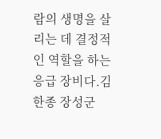람의 생명을 살리는 데 결정적인 역할을 하는 응급 장비다.김한종 장성군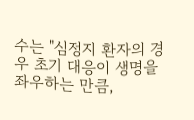수는 "심정지 환자의 경우 초기 대응이 생명을 좌우하는 만큼,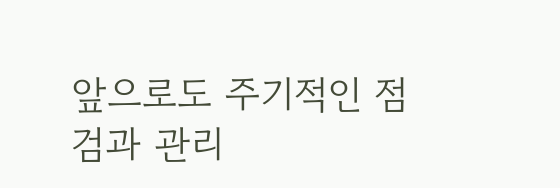앞으로도 주기적인 점검과 관리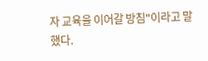자 교육을 이어갈 방침"이라고 말했다.